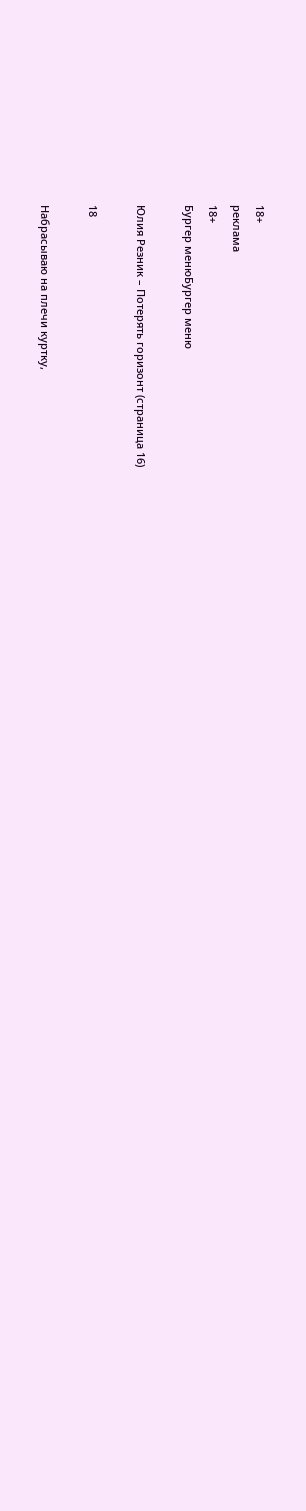18+
реклама
18+
Бургер менюБургер меню

Юлия Резник – Потерять горизонт (страница 16)

18

Набрасываю на плечи куртку,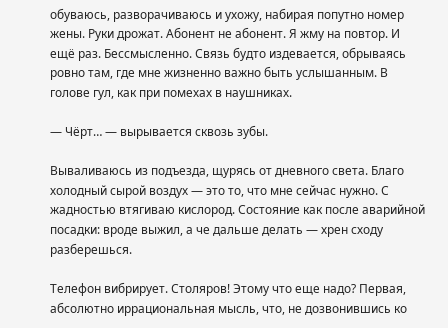обуваюсь, разворачиваюсь и ухожу, набирая попутно номер жены. Руки дрожат. Абонент не абонент. Я жму на повтор. И ещё раз. Бессмысленно. Связь будто издевается, обрываясь ровно там, где мне жизненно важно быть услышанным. В голове гул, как при помехах в наушниках.

— Чёрт… — вырывается сквозь зубы.

Вываливаюсь из подъезда, щурясь от дневного света. Благо холодный сырой воздух — это то, что мне сейчас нужно. С жадностью втягиваю кислород. Состояние как после аварийной посадки: вроде выжил, а че дальше делать — хрен сходу разберешься.

Телефон вибрирует. Столяров! Этому что еще надо? Первая, абсолютно иррациональная мысль, что, не дозвонившись ко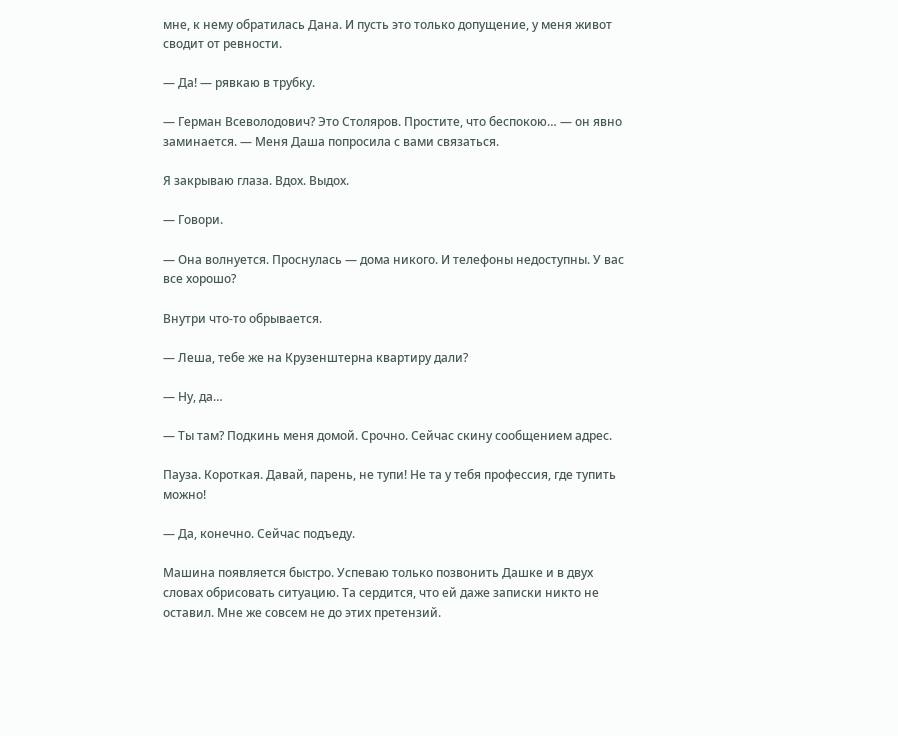мне, к нему обратилась Дана. И пусть это только допущение, у меня живот сводит от ревности.

— Да! — рявкаю в трубку.

— Герман Всеволодович? Это Столяров. Простите, что беспокою… — он явно заминается. — Меня Даша попросила с вами связаться.

Я закрываю глаза. Вдох. Выдох.

— Говори.

— Она волнуется. Проснулась — дома никого. И телефоны недоступны. У вас все хорошо?

Внутри что-то обрывается.

— Леша, тебе же на Крузенштерна квартиру дали?

— Ну, да…

— Ты там? Подкинь меня домой. Срочно. Сейчас скину сообщением адрес.

Пауза. Короткая. Давай, парень, не тупи! Не та у тебя профессия, где тупить можно!

— Да, конечно. Сейчас подъеду.

Машина появляется быстро. Успеваю только позвонить Дашке и в двух словах обрисовать ситуацию. Та сердится, что ей даже записки никто не оставил. Мне же совсем не до этих претензий.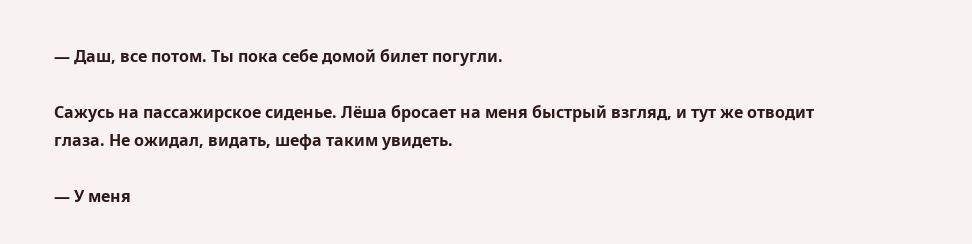— Даш, все потом. Ты пока себе домой билет погугли.

Сажусь на пассажирское сиденье. Лёша бросает на меня быстрый взгляд, и тут же отводит глаза. Не ожидал, видать, шефа таким увидеть.

— У меня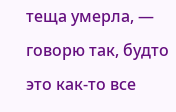теща умерла, — говорю так, будто это как-то все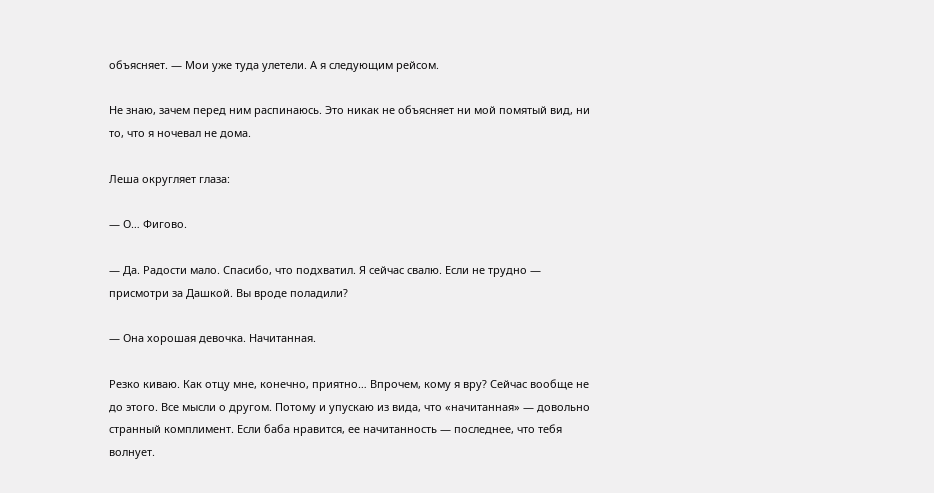объясняет. — Мои уже туда улетели. А я следующим рейсом.

Не знаю, зачем перед ним распинаюсь. Это никак не объясняет ни мой помятый вид, ни то, что я ночевал не дома.

Леша округляет глаза:

— О… Фигово.

— Да. Радости мало. Спасибо, что подхватил. Я сейчас свалю. Если не трудно — присмотри за Дашкой. Вы вроде поладили?

— Она хорошая девочка. Начитанная.

Резко киваю. Как отцу мне, конечно, приятно… Впрочем, кому я вру? Сейчас вообще не до этого. Все мысли о другом. Потому и упускаю из вида, что «начитанная» — довольно странный комплимент. Если баба нравится, ее начитанность — последнее, что тебя волнует.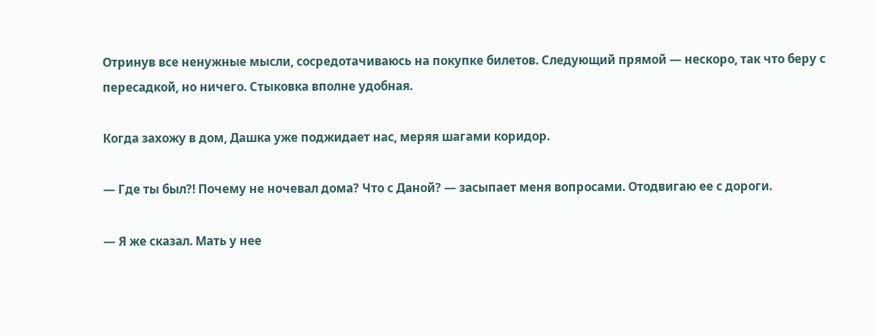Отринув все ненужные мысли, сосредотачиваюсь на покупке билетов. Следующий прямой — нескоро, так что беру с пересадкой, но ничего. Стыковка вполне удобная.

Когда захожу в дом, Дашка уже поджидает нас, меряя шагами коридор.

— Где ты был?! Почему не ночевал дома? Что с Даной? — засыпает меня вопросами. Отодвигаю ее с дороги.

— Я же сказал. Мать у нее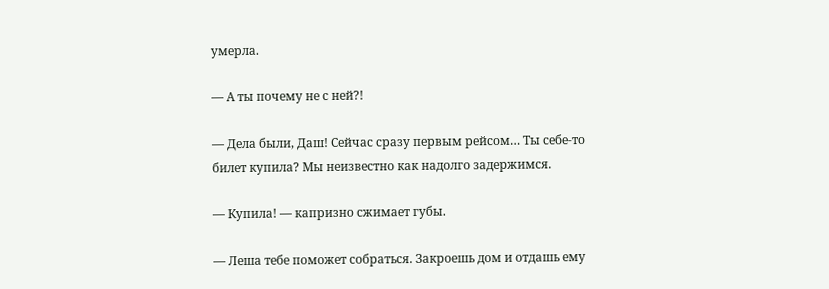умерла.

— А ты почему не с ней?!

— Дела были, Даш! Сейчас сразу первым рейсом… Ты себе-то билет купила? Мы неизвестно как надолго задержимся.

— Купила! — капризно сжимает губы.

— Леша тебе поможет собраться. Закроешь дом и отдашь ему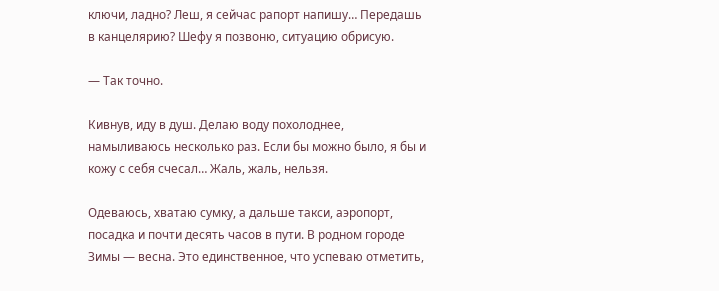ключи, ладно? Леш, я сейчас рапорт напишу… Передашь в канцелярию? Шефу я позвоню, ситуацию обрисую.

— Так точно.

Кивнув, иду в душ. Делаю воду похолоднее, намыливаюсь несколько раз. Если бы можно было, я бы и кожу с себя счесал… Жаль, жаль, нельзя.

Одеваюсь, хватаю сумку, а дальше такси, аэропорт, посадка и почти десять часов в пути. В родном городе Зимы — весна. Это единственное, что успеваю отметить,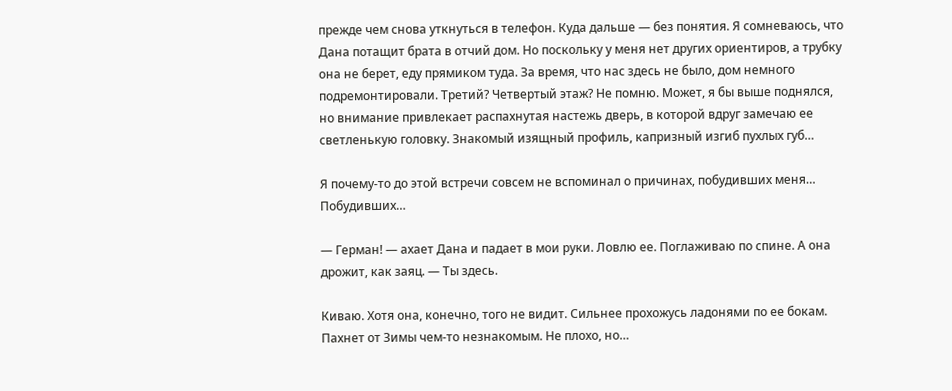прежде чем снова уткнуться в телефон. Куда дальше — без понятия. Я сомневаюсь, что Дана потащит брата в отчий дом. Но поскольку у меня нет других ориентиров, а трубку она не берет, еду прямиком туда. За время, что нас здесь не было, дом немного подремонтировали. Третий? Четвертый этаж? Не помню. Может, я бы выше поднялся, но внимание привлекает распахнутая настежь дверь, в которой вдруг замечаю ее светленькую головку. Знакомый изящный профиль, капризный изгиб пухлых губ…

Я почему-то до этой встречи совсем не вспоминал о причинах, побудивших меня… Побудивших…

— Герман! — ахает Дана и падает в мои руки. Ловлю ее. Поглаживаю по спине. А она дрожит, как заяц. — Ты здесь.

Киваю. Хотя она, конечно, того не видит. Сильнее прохожусь ладонями по ее бокам. Пахнет от Зимы чем-то незнакомым. Не плохо, но…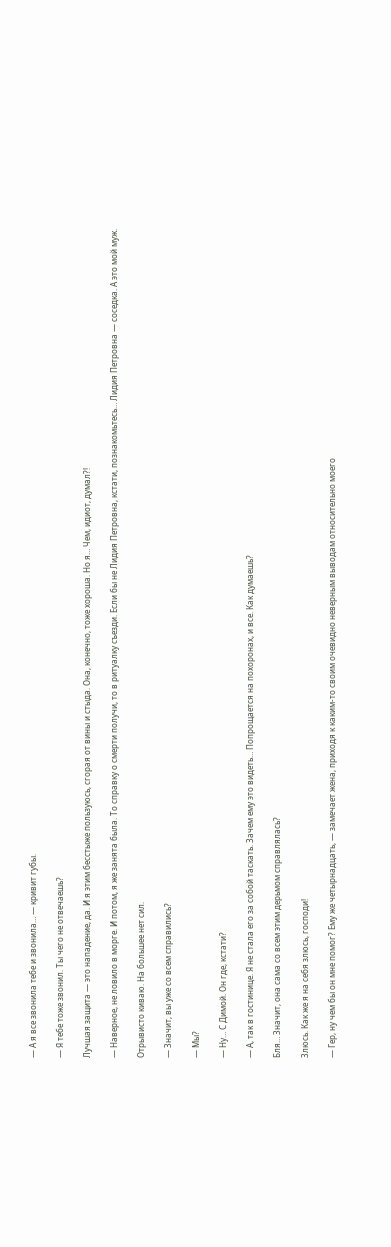— А я все звонила тебе и звонила… — кривит губы.

— Я тебе тоже звонил. Ты чего не отвечаешь?

Лучшая защита — это нападение, да. И я этим бесстыже пользуюсь, сгорая от вины и стыда. Она, конечно, тоже хороша. Но я… Чем, идиот, думал?!

— Наверное, не ловило в морге. И потом, я же занята была. То справку о смерти получи, то в ритуалку съезди. Если бы не Лидия Петровна, кстати, познакомьтесь… Лидия Петровна — соседка. А это мой муж.

Отрывисто киваю. На большее нет сил.

— Значит, вы уже со всем справились?

— Мы?

— Ну… С Димой. Он где, кстати?

— А, так в гостинице. Я не стала его за собой таскать. Зачем ему это видеть… Попрощается на похоронах, и все. Как думаешь?

Бля… Значит, она сама со всем этим дерьмом справлялась?

Злюсь. Как же я на себя злюсь, господи!

— Гер, ну чем бы он мне помог? Ему же четырнадцать, — замечает жена, приходя к каким-то своим очевидно неверным выводам относительно моего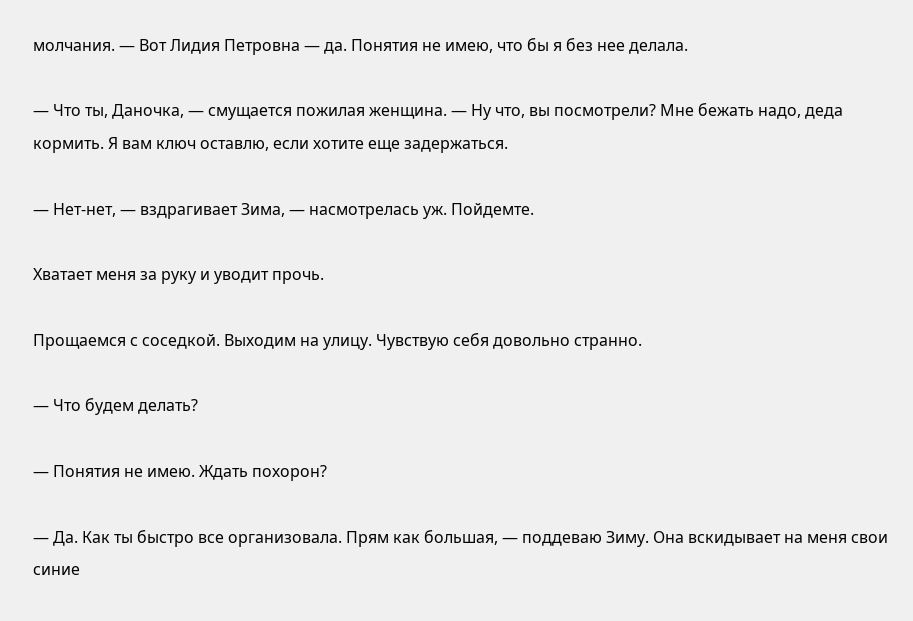молчания. — Вот Лидия Петровна — да. Понятия не имею, что бы я без нее делала.

— Что ты, Даночка, — смущается пожилая женщина. — Ну что, вы посмотрели? Мне бежать надо, деда кормить. Я вам ключ оставлю, если хотите еще задержаться.

— Нет-нет, — вздрагивает Зима, — насмотрелась уж. Пойдемте.

Хватает меня за руку и уводит прочь.

Прощаемся с соседкой. Выходим на улицу. Чувствую себя довольно странно.

— Что будем делать?

— Понятия не имею. Ждать похорон?

— Да. Как ты быстро все организовала. Прям как большая, — поддеваю Зиму. Она вскидывает на меня свои синие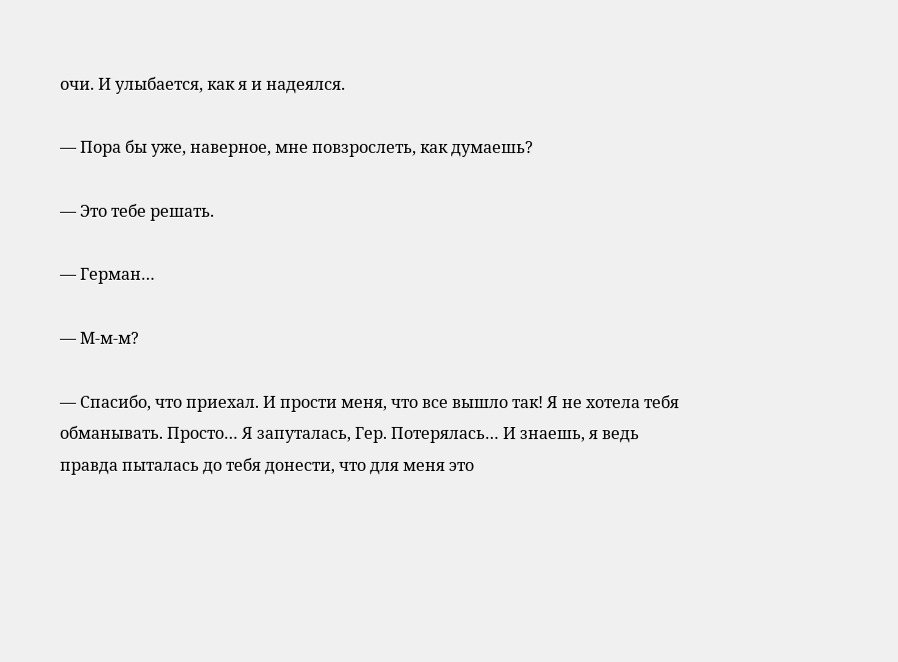очи. И улыбается, как я и надеялся.

— Пора бы уже, наверное, мне повзрослеть, как думаешь?

— Это тебе решать.

— Герман…

— М-м-м?

— Спасибо, что приехал. И прости меня, что все вышло так! Я не хотела тебя обманывать. Просто… Я запуталась, Гер. Потерялась… И знаешь, я ведь правда пыталась до тебя донести, что для меня это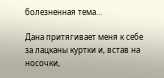болезненная тема…

Дана притягивает меня к себе за лацканы куртки и, встав на носочки,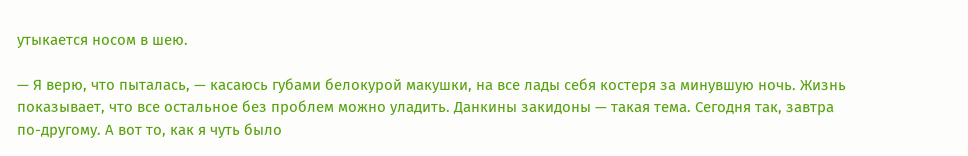утыкается носом в шею.

— Я верю, что пыталась, — касаюсь губами белокурой макушки, на все лады себя костеря за минувшую ночь. Жизнь показывает, что все остальное без проблем можно уладить. Данкины закидоны — такая тема. Сегодня так, завтра по-другому. А вот то, как я чуть было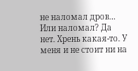не наломал дров… Или наломал? Да нет. Хрень какая-то. У меня и не стоит ни на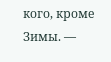кого, кроме Зимы. —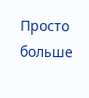Просто больше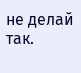не делай так.